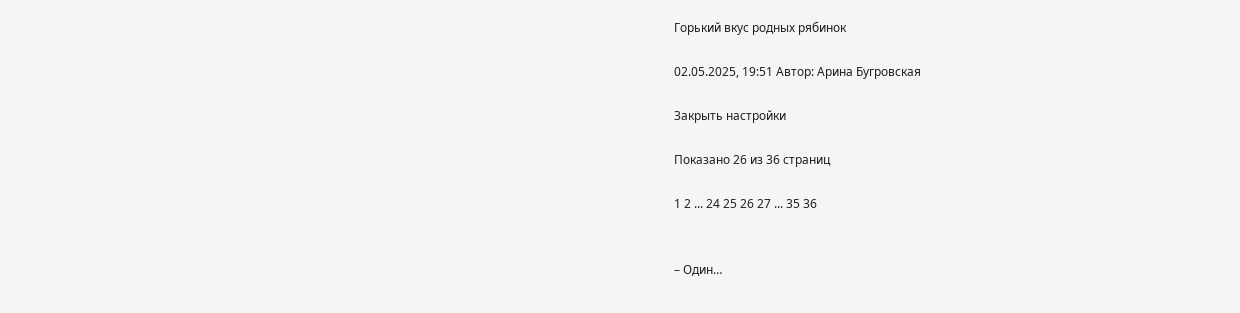Горький вкус родных рябинок

02.05.2025, 19:51 Автор: Арина Бугровская

Закрыть настройки

Показано 26 из 36 страниц

1 2 ... 24 25 26 27 ... 35 36


– Один…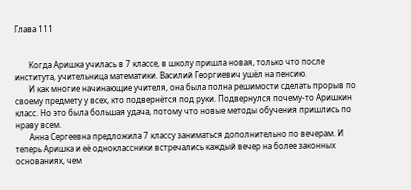Глава 111


       Когда Аришка училась в 7 классе, в школу пришла новая, только что после института, учительница математики. Василий Георгиевич ушёл на пенсию.
       И как многие начинающие учителя, она была полна решимости сделать прорыв по своему предмету у всех, кто подвернётся под руки. Подвернулся почему-то Аришкин класс. Но это была большая удача, потому что новые методы обучения пришлись по нраву всем.
       Анна Сергеевна предложила 7 классу заниматься дополнительно по вечерам. И теперь Аришка и её одноклассники встречались каждый вечер на более законных основаниях, чем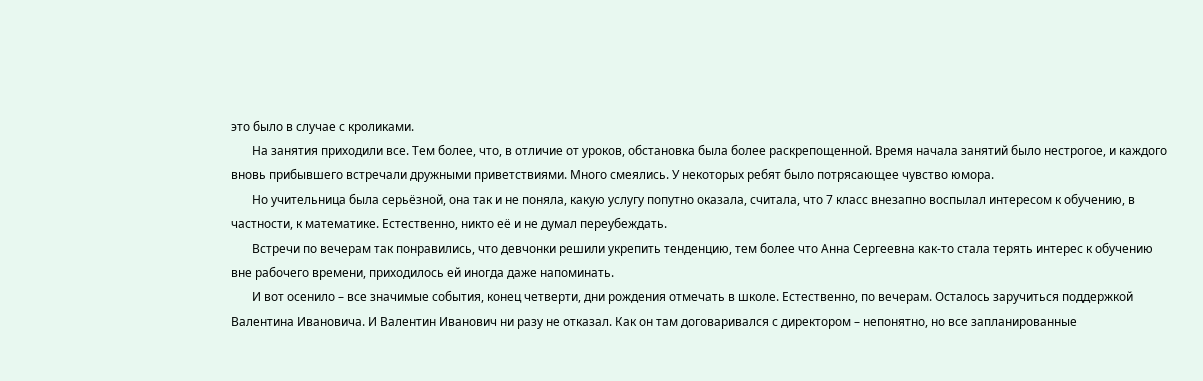это было в случае с кроликами.
       На занятия приходили все. Тем более, что, в отличие от уроков, обстановка была более раскрепощенной. Время начала занятий было нестрогое, и каждого вновь прибывшего встречали дружными приветствиями. Много смеялись. У некоторых ребят было потрясающее чувство юмора.
       Но учительница была серьёзной, она так и не поняла, какую услугу попутно оказала, считала, что 7 класс внезапно воспылал интересом к обучению, в частности, к математике. Естественно, никто её и не думал переубеждать.
       Встречи по вечерам так понравились, что девчонки решили укрепить тенденцию, тем более что Анна Сергеевна как-то стала терять интерес к обучению вне рабочего времени, приходилось ей иногда даже напоминать.
       И вот осенило – все значимые события, конец четверти, дни рождения отмечать в школе. Естественно, по вечерам. Осталось заручиться поддержкой Валентина Ивановича. И Валентин Иванович ни разу не отказал. Как он там договаривался с директором – непонятно, но все запланированные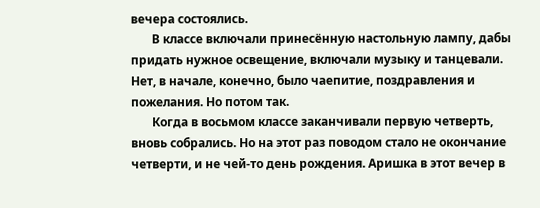вечера состоялись.
       В классе включали принесённую настольную лампу, дабы придать нужное освещение, включали музыку и танцевали. Нет, в начале, конечно, было чаепитие, поздравления и пожелания. Но потом так.
       Когда в восьмом классе заканчивали первую четверть, вновь собрались. Но на этот раз поводом стало не окончание четверти, и не чей-то день рождения. Аришка в этот вечер в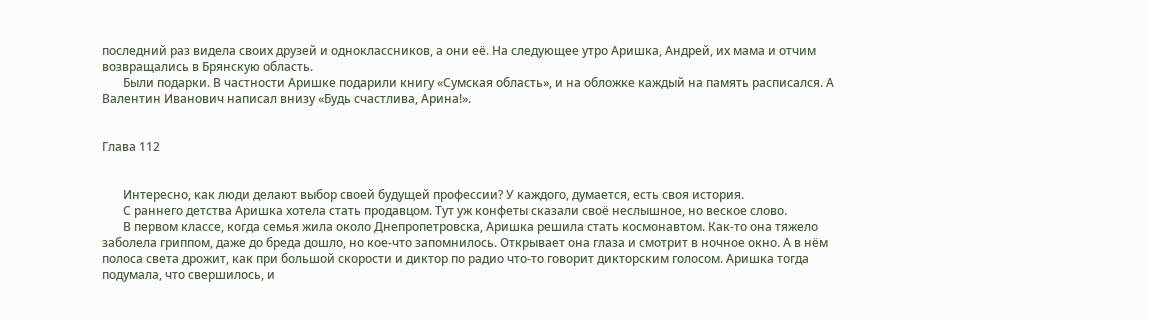последний раз видела своих друзей и одноклассников, а они её. На следующее утро Аришка, Андрей, их мама и отчим возвращались в Брянскую область.
       Были подарки. В частности Аришке подарили книгу «Сумская область», и на обложке каждый на память расписался. А Валентин Иванович написал внизу «Будь счастлива, Арина!».


Глава 112


       Интересно, как люди делают выбор своей будущей профессии? У каждого, думается, есть своя история.
       С раннего детства Аришка хотела стать продавцом. Тут уж конфеты сказали своё неслышное, но веское слово.
       В первом классе, когда семья жила около Днепропетровска, Аришка решила стать космонавтом. Как-то она тяжело заболела гриппом, даже до бреда дошло, но кое-что запомнилось. Открывает она глаза и смотрит в ночное окно. А в нём полоса света дрожит, как при большой скорости и диктор по радио что-то говорит дикторским голосом. Аришка тогда подумала, что свершилось, и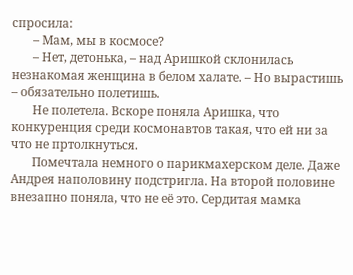спросила:
       – Мам, мы в космосе?
       – Нет, детонька, – над Аришкой склонилась незнакомая женщина в белом халате. – Но вырастишь – обязательно полетишь.
       Не полетела. Вскоре поняла Аришка, что конкуренция среди космонавтов такая, что ей ни за что не пртолкнуться.
       Помечтала немного о парикмахерском деле. Даже Андрея наполовину подстригла. На второй половине внезапно поняла, что не её это. Сердитая мамка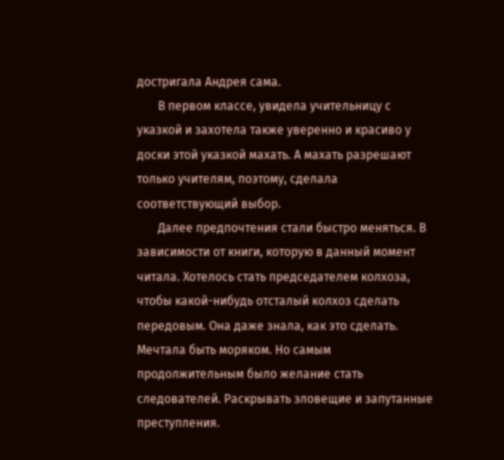достригала Андрея сама.
       В первом классе, увидела учительницу с указкой и захотела также уверенно и красиво у доски этой указкой махать. А махать разрешают только учителям, поэтому, сделала соответствующий выбор.
       Далее предпочтения стали быстро меняться. В зависимости от книги, которую в данный момент читала. Хотелось стать председателем колхоза, чтобы какой-нибудь отсталый колхоз сделать передовым. Она даже знала, как это сделать. Мечтала быть моряком. Но самым продолжительным было желание стать следователей. Раскрывать зловещие и запутанные преступления.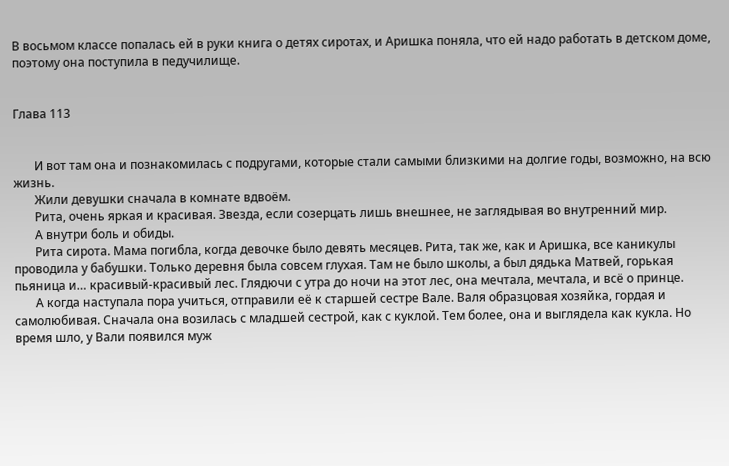В восьмом классе попалась ей в руки книга о детях сиротах, и Аришка поняла, что ей надо работать в детском доме, поэтому она поступила в педучилище.


Глава 113


       И вот там она и познакомилась с подругами, которые стали самыми близкими на долгие годы, возможно, на всю жизнь.
       Жили девушки сначала в комнате вдвоём.
       Рита, очень яркая и красивая. Звезда, если созерцать лишь внешнее, не заглядывая во внутренний мир.
       А внутри боль и обиды.
       Рита сирота. Мама погибла, когда девочке было девять месяцев. Рита, так же, как и Аришка, все каникулы проводила у бабушки. Только деревня была совсем глухая. Там не было школы, а был дядька Матвей, горькая пьяница и… красивый-красивый лес. Глядючи с утра до ночи на этот лес, она мечтала, мечтала, и всё о принце.
       А когда наступала пора учиться, отправили её к старшей сестре Вале. Валя образцовая хозяйка, гордая и самолюбивая. Сначала она возилась с младшей сестрой, как с куклой. Тем более, она и выглядела как кукла. Но время шло, у Вали появился муж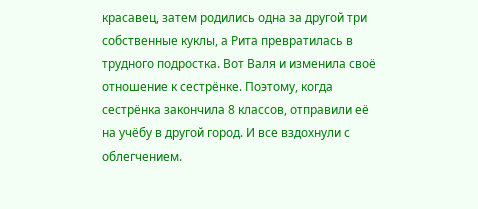красавец, затем родились одна за другой три собственные куклы, а Рита превратилась в трудного подростка. Вот Валя и изменила своё отношение к сестрёнке. Поэтому, когда сестрёнка закончила 8 классов, отправили её на учёбу в другой город. И все вздохнули с облегчением.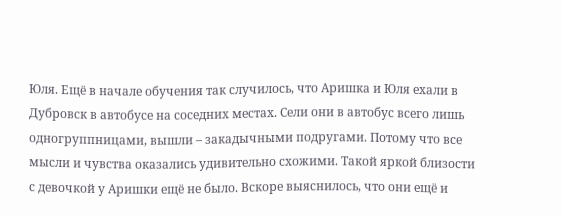Юля. Ещё в начале обучения так случилось, что Аришка и Юля ехали в Дубровск в автобусе на соседних местах. Сели они в автобус всего лишь одногруппницами, вышли – закадычными подругами. Потому что все мысли и чувства оказались удивительно схожими. Такой яркой близости с девочкой у Аришки ещё не было. Вскоре выяснилось, что они ещё и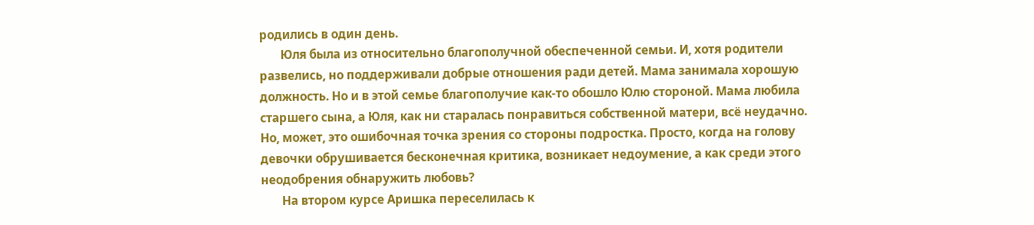родились в один день.
       Юля была из относительно благополучной обеспеченной семьи. И, хотя родители развелись, но поддерживали добрые отношения ради детей. Мама занимала хорошую должность. Но и в этой семье благополучие как-то обошло Юлю стороной. Мама любила старшего сына, а Юля, как ни старалась понравиться собственной матери, всё неудачно. Но, может, это ошибочная точка зрения со стороны подростка. Просто, когда на голову девочки обрушивается бесконечная критика, возникает недоумение, а как среди этого неодобрения обнаружить любовь?
       На втором курсе Аришка переселилась к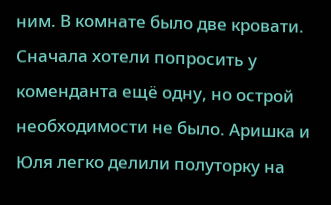ним. В комнате было две кровати. Сначала хотели попросить у коменданта ещё одну, но острой необходимости не было. Аришка и Юля легко делили полуторку на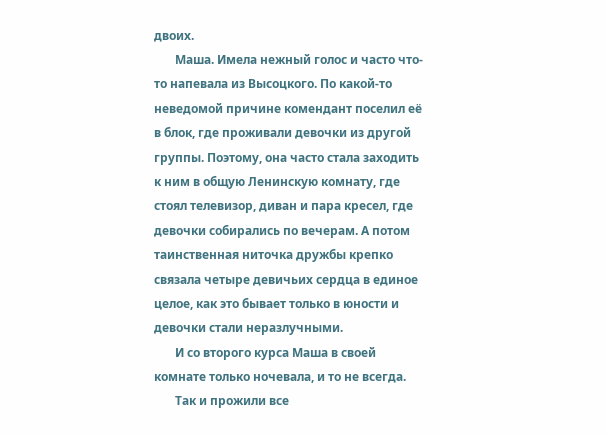двоих.
       Маша. Имела нежный голос и часто что-то напевала из Высоцкого. По какой-то неведомой причине комендант поселил её в блок, где проживали девочки из другой группы. Поэтому, она часто стала заходить к ним в общую Ленинскую комнату, где стоял телевизор, диван и пара кресел, где девочки собирались по вечерам. А потом таинственная ниточка дружбы крепко связала четыре девичьих сердца в единое целое, как это бывает только в юности и девочки стали неразлучными.
       И со второго курса Маша в своей комнате только ночевала, и то не всегда.
       Так и прожили все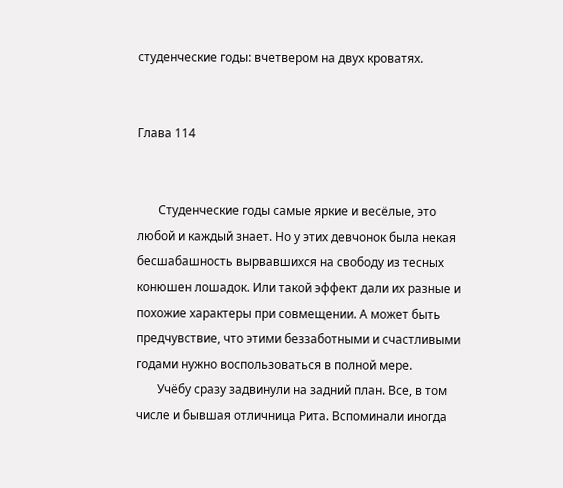студенческие годы: вчетвером на двух кроватях.


Глава 114


       Студенческие годы самые яркие и весёлые, это любой и каждый знает. Но у этих девчонок была некая бесшабашность вырвавшихся на свободу из тесных конюшен лошадок. Или такой эффект дали их разные и похожие характеры при совмещении. А может быть предчувствие, что этими беззаботными и счастливыми годами нужно воспользоваться в полной мере.
       Учёбу сразу задвинули на задний план. Все, в том числе и бывшая отличница Рита. Вспоминали иногда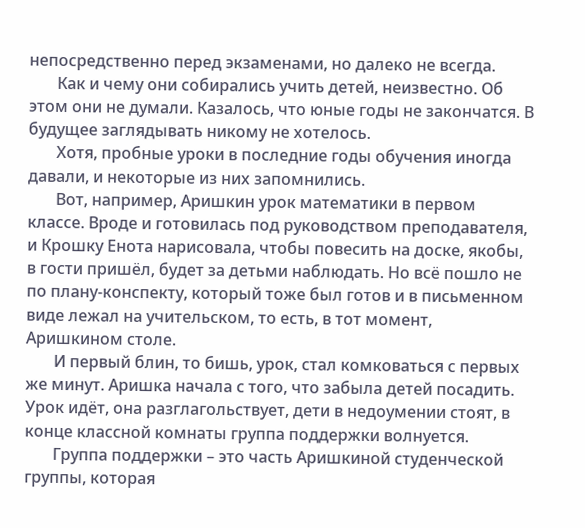непосредственно перед экзаменами, но далеко не всегда.
       Как и чему они собирались учить детей, неизвестно. Об этом они не думали. Казалось, что юные годы не закончатся. В будущее заглядывать никому не хотелось.
       Хотя, пробные уроки в последние годы обучения иногда давали, и некоторые из них запомнились.
       Вот, например, Аришкин урок математики в первом классе. Вроде и готовилась под руководством преподавателя, и Крошку Енота нарисовала, чтобы повесить на доске, якобы, в гости пришёл, будет за детьми наблюдать. Но всё пошло не по плану-конспекту, который тоже был готов и в письменном виде лежал на учительском, то есть, в тот момент, Аришкином столе.
       И первый блин, то бишь, урок, стал комковаться с первых же минут. Аришка начала с того, что забыла детей посадить. Урок идёт, она разглагольствует, дети в недоумении стоят, в конце классной комнаты группа поддержки волнуется.
       Группа поддержки – это часть Аришкиной студенческой группы, которая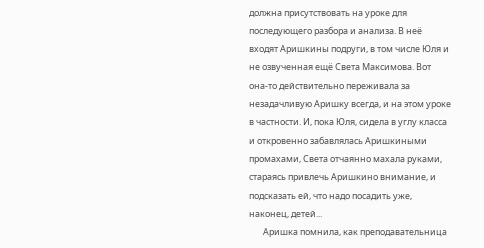должна присутствовать на уроке для последующего разбора и анализа. В неё входят Аришкины подруги, в том числе Юля и не озвученная ещё Света Максимова. Вот она-то действительно переживала за незадачливую Аришку всегда, и на этом уроке в частности. И, пока Юля, сидела в углу класса и откровенно забавлялась Аришкиными промахами, Света отчаянно махала руками, стараясь привлечь Аришкино внимание, и подсказать ей, что надо посадить уже, наконец, детей...
       Аришка помнила, как преподавательница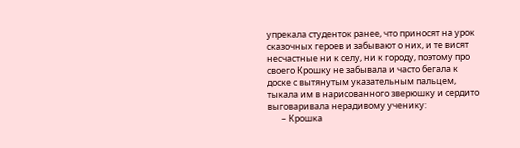упрекала студенток ранее, что приносят на урок сказочных героев и забывают о них, и те висят несчастные ни к селу, ни к городу, поэтому про своего Крошку не забывала и часто бегала к доске с вытянутым указательным пальцем, тыкала им в нарисованного зверюшку и сердито выговаривала нерадивому ученику:
       – Крошка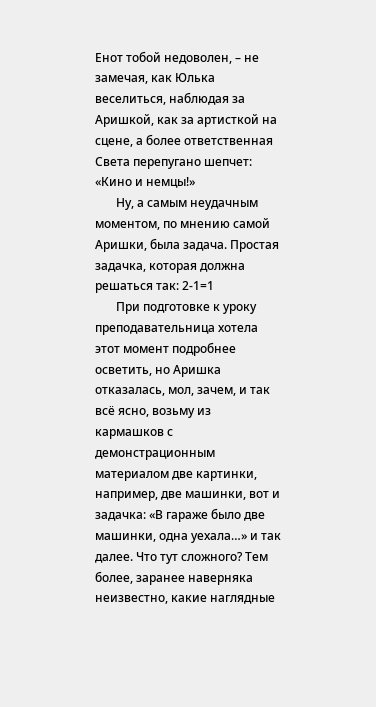Енот тобой недоволен, – не замечая, как Юлька веселиться, наблюдая за Аришкой, как за артисткой на сцене, а более ответственная Света перепугано шепчет: «Кино и немцы!»
       Ну, а самым неудачным моментом, по мнению самой Аришки, была задача. Простая задачка, которая должна решаться так: 2-1=1
       При подготовке к уроку преподавательница хотела этот момент подробнее осветить, но Аришка отказалась, мол, зачем, и так всё ясно, возьму из кармашков с демонстрационным материалом две картинки, например, две машинки, вот и задачка: «В гараже было две машинки, одна уехала…» и так далее. Что тут сложного? Тем более, заранее наверняка неизвестно, какие наглядные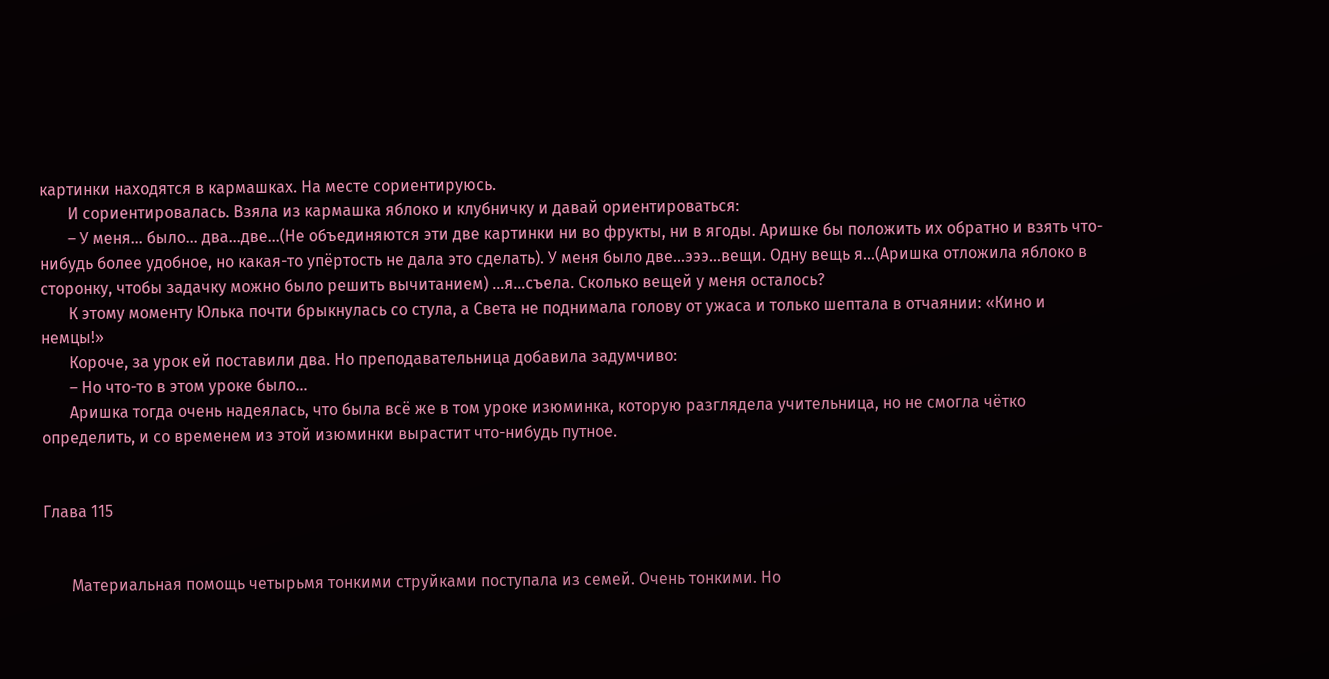картинки находятся в кармашках. На месте сориентируюсь.
       И сориентировалась. Взяла из кармашка яблоко и клубничку и давай ориентироваться:
       – У меня… было… два…две…(Не объединяются эти две картинки ни во фрукты, ни в ягоды. Аришке бы положить их обратно и взять что-нибудь более удобное, но какая-то упёртость не дала это сделать). У меня было две…эээ…вещи. Одну вещь я…(Аришка отложила яблоко в сторонку, чтобы задачку можно было решить вычитанием) …я…съела. Сколько вещей у меня осталось?
       К этому моменту Юлька почти брыкнулась со стула, а Света не поднимала голову от ужаса и только шептала в отчаянии: «Кино и немцы!»
       Короче, за урок ей поставили два. Но преподавательница добавила задумчиво:
       – Но что-то в этом уроке было…
       Аришка тогда очень надеялась, что была всё же в том уроке изюминка, которую разглядела учительница, но не смогла чётко определить, и со временем из этой изюминки вырастит что-нибудь путное.


Глава 115


       Материальная помощь четырьмя тонкими струйками поступала из семей. Очень тонкими. Но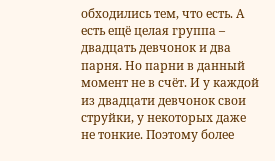обходились тем, что есть. А есть ещё целая группа – двадцать девчонок и два парня. Но парни в данный момент не в счёт. И у каждой из двадцати девчонок свои струйки, у некоторых даже не тонкие. Поэтому более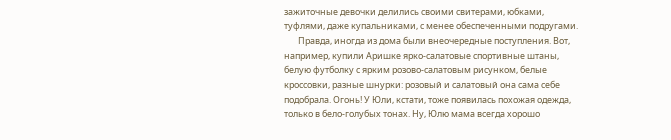зажиточные девочки делились своими свитерами, юбками, туфлями, даже купальниками, с менее обеспеченными подругами.
       Правда, иногда из дома были внеочередные поступления. Вот, например, купили Аришке ярко-салатовые спортивные штаны, белую футболку с ярким розово-салатовым рисунком, белые кроссовки, разные шнурки: розовый и салатовый она сама себе подобрала. Огонь! У Юли, кстати, тоже появилась похожая одежда, только в бело-голубых тонах. Ну, Юлю мама всегда хорошо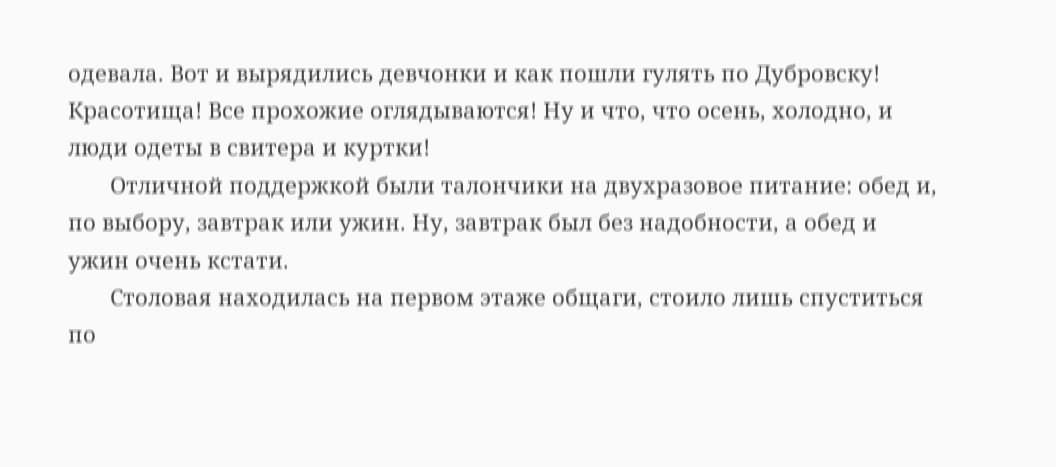одевала. Вот и вырядились девчонки и как пошли гулять по Дубровску! Красотища! Все прохожие оглядываются! Ну и что, что осень, холодно, и люди одеты в свитера и куртки!
       Отличной поддержкой были талончики на двухразовое питание: обед и, по выбору, завтрак или ужин. Ну, завтрак был без надобности, а обед и ужин очень кстати.
       Столовая находилась на первом этаже общаги, стоило лишь спуститься по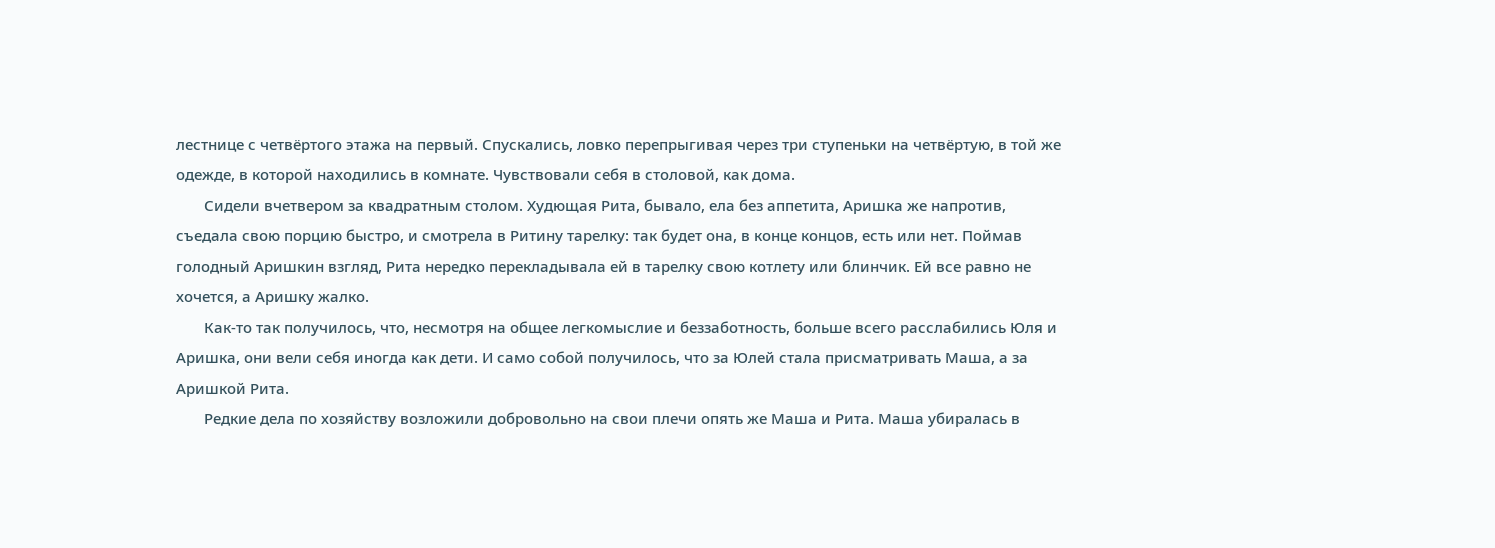лестнице с четвёртого этажа на первый. Спускались, ловко перепрыгивая через три ступеньки на четвёртую, в той же одежде, в которой находились в комнате. Чувствовали себя в столовой, как дома.
       Сидели вчетвером за квадратным столом. Худющая Рита, бывало, ела без аппетита, Аришка же напротив, съедала свою порцию быстро, и смотрела в Ритину тарелку: так будет она, в конце концов, есть или нет. Поймав голодный Аришкин взгляд, Рита нередко перекладывала ей в тарелку свою котлету или блинчик. Ей все равно не хочется, а Аришку жалко.
       Как-то так получилось, что, несмотря на общее легкомыслие и беззаботность, больше всего расслабились Юля и Аришка, они вели себя иногда как дети. И само собой получилось, что за Юлей стала присматривать Маша, а за Аришкой Рита.
       Редкие дела по хозяйству возложили добровольно на свои плечи опять же Маша и Рита. Маша убиралась в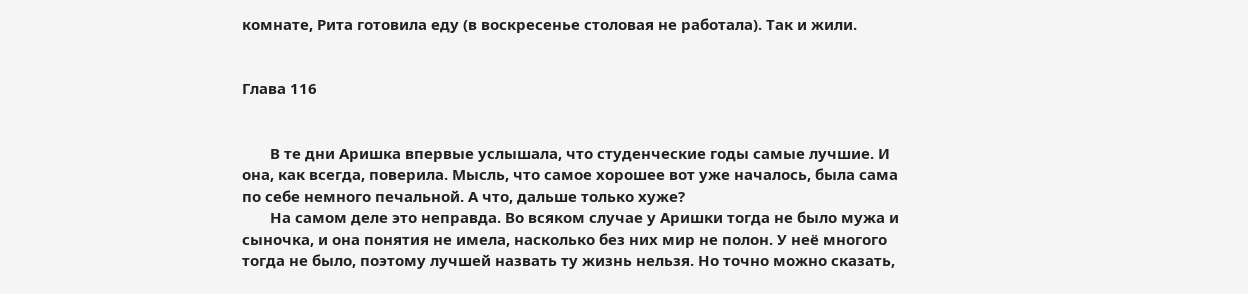комнате, Рита готовила еду (в воскресенье столовая не работала). Так и жили.


Глава 116


       В те дни Аришка впервые услышала, что студенческие годы самые лучшие. И она, как всегда, поверила. Мысль, что самое хорошее вот уже началось, была сама по себе немного печальной. А что, дальше только хуже?
       На самом деле это неправда. Во всяком случае у Аришки тогда не было мужа и сыночка, и она понятия не имела, насколько без них мир не полон. У неё многого тогда не было, поэтому лучшей назвать ту жизнь нельзя. Но точно можно сказать,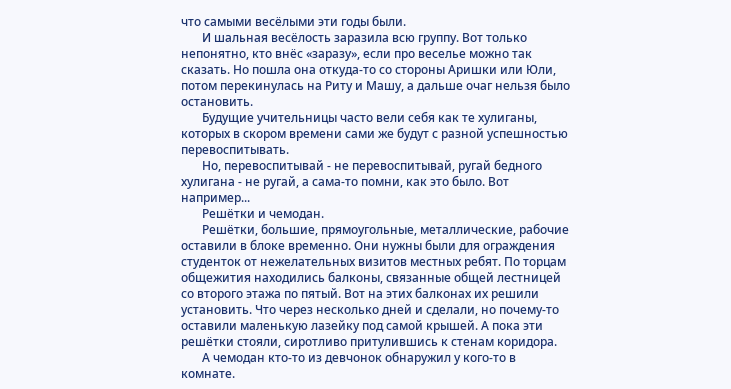что самыми весёлыми эти годы были.
       И шальная весёлость заразила всю группу. Вот только непонятно, кто внёс «заразу», если про веселье можно так сказать. Но пошла она откуда-то со стороны Аришки или Юли, потом перекинулась на Риту и Машу, а дальше очаг нельзя было остановить.
       Будущие учительницы часто вели себя как те хулиганы, которых в скором времени сами же будут с разной успешностью перевоспитывать.
       Но, перевоспитывай - не перевоспитывай, ругай бедного хулигана - не ругай, а сама-то помни, как это было. Вот например...
       Решётки и чемодан.
       Решётки, большие, прямоугольные, металлические, рабочие оставили в блоке временно. Они нужны были для ограждения студенток от нежелательных визитов местных ребят. По торцам общежития находились балконы, связанные общей лестницей со второго этажа по пятый. Вот на этих балконах их решили установить. Что через несколько дней и сделали, но почему-то оставили маленькую лазейку под самой крышей. А пока эти решётки стояли, сиротливо притулившись к стенам коридора.
       А чемодан кто-то из девчонок обнаружил у кого-то в комнате.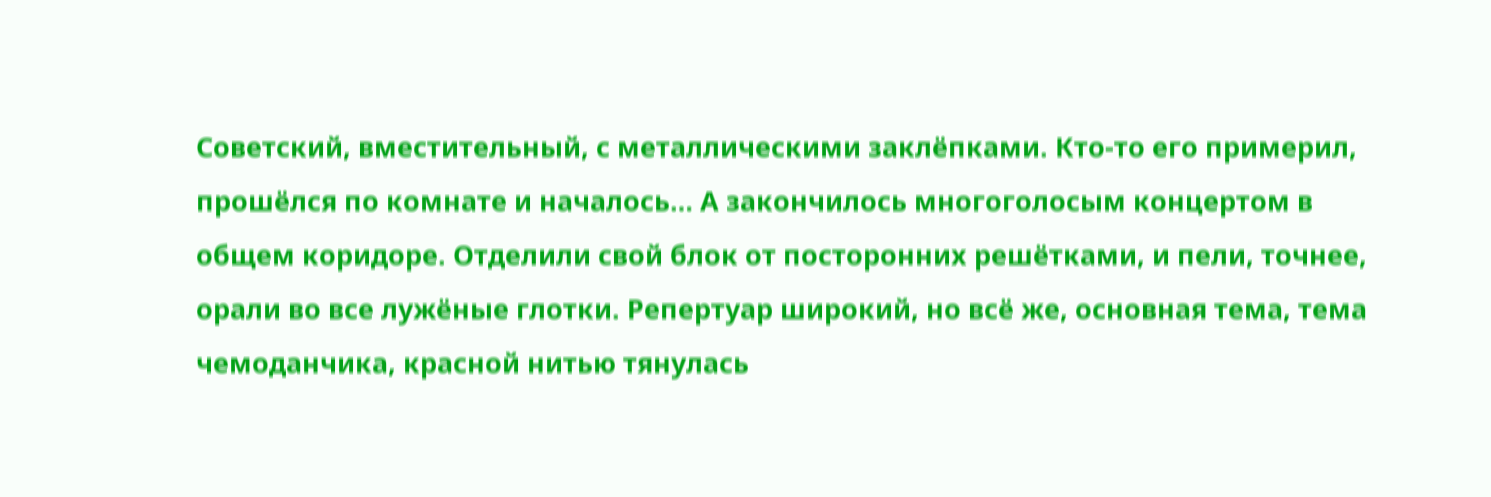Советский, вместительный, с металлическими заклёпками. Кто-то его примерил, прошёлся по комнате и началось… А закончилось многоголосым концертом в общем коридоре. Отделили свой блок от посторонних решётками, и пели, точнее, орали во все лужёные глотки. Репертуар широкий, но всё же, основная тема, тема чемоданчика, красной нитью тянулась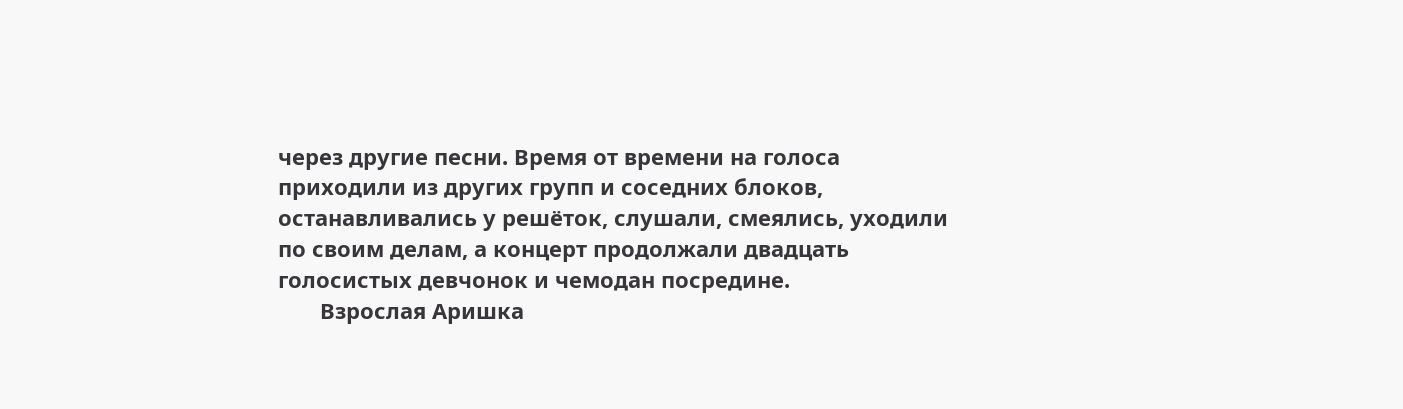через другие песни. Время от времени на голоса приходили из других групп и соседних блоков, останавливались у решёток, слушали, смеялись, уходили по своим делам, а концерт продолжали двадцать голосистых девчонок и чемодан посредине.
       Взрослая Аришка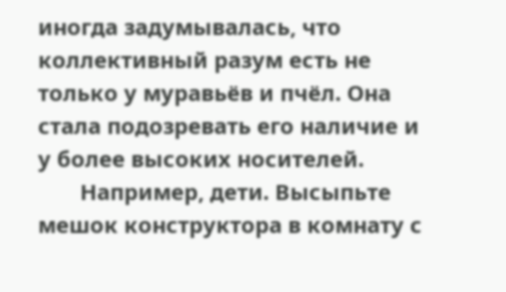иногда задумывалась, что коллективный разум есть не только у муравьёв и пчёл. Она стала подозревать его наличие и у более высоких носителей.
       Например, дети. Высыпьте мешок конструктора в комнату с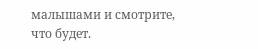малышами и смотрите, что будет.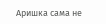Аришка сама не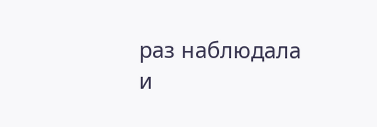раз наблюдала и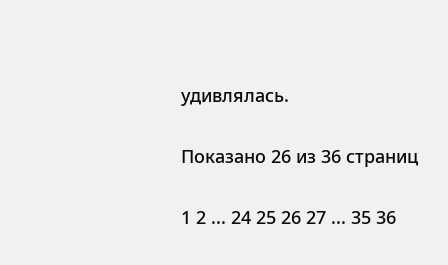удивлялась.

Показано 26 из 36 страниц

1 2 ... 24 25 26 27 ... 35 36